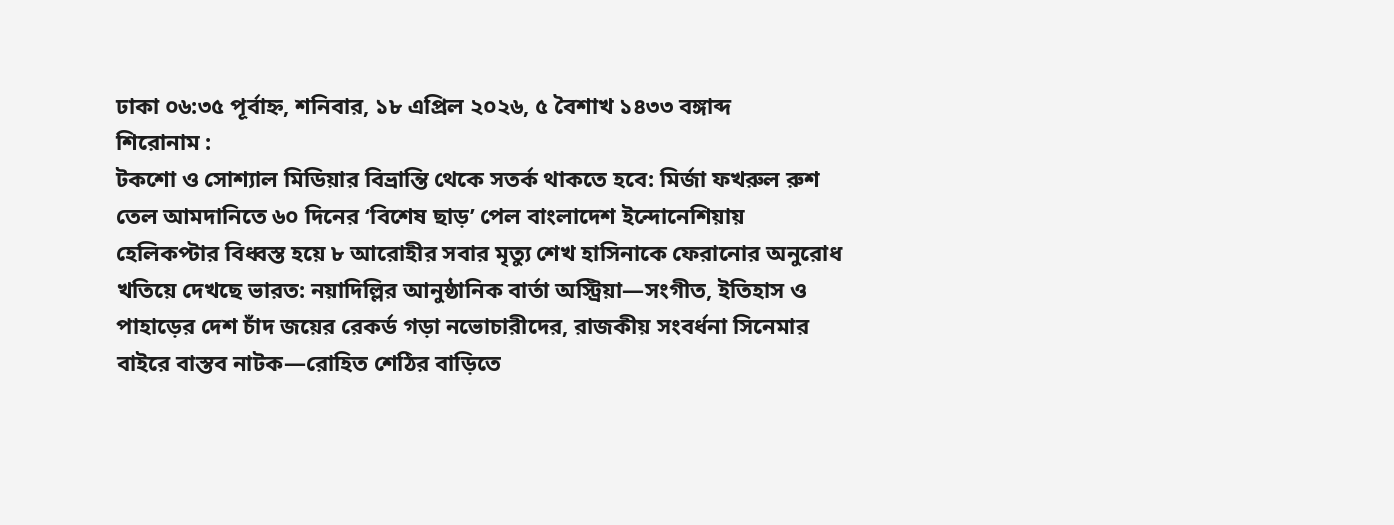ঢাকা ০৬:৩৫ পূর্বাহ্ন, শনিবার, ১৮ এপ্রিল ২০২৬, ৫ বৈশাখ ১৪৩৩ বঙ্গাব্দ
শিরোনাম :
টকশো ও সোশ্যাল মিডিয়ার বিভ্রান্তি থেকে সতর্ক থাকতে হবে: মির্জা ফখরুল রুশ তেল আমদানিতে ৬০ দিনের ‘বিশেষ ছাড়’ পেল বাংলাদেশ ইন্দোনেশিয়ায় হেলিকপ্টার বিধ্বস্ত হয়ে ৮ আরোহীর সবার মৃত্যু শেখ হাসিনাকে ফেরানোর অনুরোধ খতিয়ে দেখছে ভারত: নয়াদিল্লির আনুষ্ঠানিক বার্তা অস্ট্রিয়া—সংগীত, ইতিহাস ও পাহাড়ের দেশ চাঁদ জয়ের রেকর্ড গড়া নভোচারীদের, রাজকীয় সংবর্ধনা সিনেমার বাইরে বাস্তব নাটক—রোহিত শেঠির বাড়িতে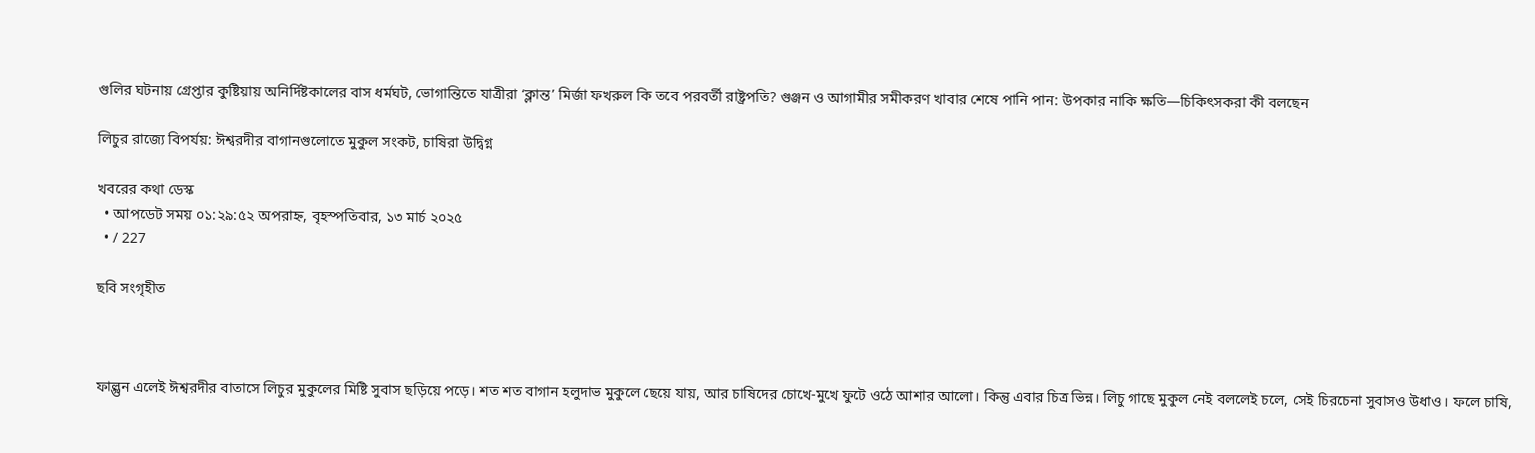গুলির ঘটনায় গ্রেপ্তার কুষ্টিয়ায় অনির্দিষ্টকালের বাস ধর্মঘট, ভোগান্তিতে যাত্রীরা ‘ক্লান্ত’ মির্জা ফখরুল কি তবে পরবর্তী রাষ্ট্রপতি? গুঞ্জন ও আগামীর সমীকরণ খাবার শেষে পানি পান: উপকার নাকি ক্ষতি—চিকিৎসকরা কী বলছেন

লিচুর রাজ্যে বিপর্যয়: ঈশ্বরদীর বাগানগুলোতে মুকুল সংকট, চাষিরা উদ্বিগ্ন

খবরের কথা ডেস্ক
  • আপডেট সময় ০১:২৯:৫২ অপরাহ্ন, বৃহস্পতিবার, ১৩ মার্চ ২০২৫
  • / 227

ছবি সংগৃহীত



ফাল্গুন এলেই ঈশ্বরদীর বাতাসে লিচুর মুকুলের মিষ্টি সুবাস ছড়িয়ে পড়ে। শত শত বাগান হলুদাভ মুকুলে ছেয়ে যায়, আর চাষিদের চোখে-মুখে ফুটে ওঠে আশার আলো। কিন্তু এবার চিত্র ভিন্ন। লিচু গাছে মুকুল নেই বললেই চলে, সেই চিরচেনা সুবাসও উধাও। ফলে চাষি,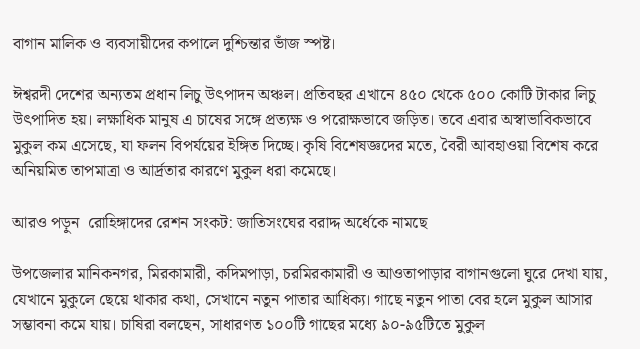বাগান মালিক ও ব্যবসায়ীদের কপালে দুশ্চিন্তার ভাঁজ স্পষ্ট।

ঈশ্বরদী দেশের অন্যতম প্রধান লিচু উৎপাদন অঞ্চল। প্রতিবছর এখানে ৪৫০ থেকে ৫০০ কোটি টাকার লিচু উৎপাদিত হয়। লক্ষাধিক মানুষ এ চাষের সঙ্গে প্রত্যক্ষ ও পরোক্ষভাবে জড়িত। তবে এবার অস্বাভাবিকভাবে মুকুল কম এসেছে, যা ফলন বিপর্যয়ের ইঙ্গিত দিচ্ছে। কৃষি বিশেষজ্ঞদের মতে, বৈরী আবহাওয়া বিশেষ করে অনিয়মিত তাপমাত্রা ও আর্দ্রতার কারণে মুকুল ধরা কমেছে।

আরও পড়ুন  রোহিঙ্গাদের রেশন সংকট: জাতিসংঘের বরাদ্দ অর্ধেকে নামছে

উপজেলার মানিকনগর, মিরকামারী, কদিমপাড়া, চরমিরকামারী ও আওতাপাড়ার বাগানগুলো ঘুরে দেখা যায়, যেখানে মুকুলে ছেয়ে থাকার কথা, সেখানে নতুন পাতার আধিক্য। গাছে নতুন পাতা বের হলে মুকুল আসার সম্ভাবনা কমে যায়। চাষিরা বলছেন, সাধারণত ১০০টি গাছের মধ্যে ৯০-৯৫টিতে মুকুল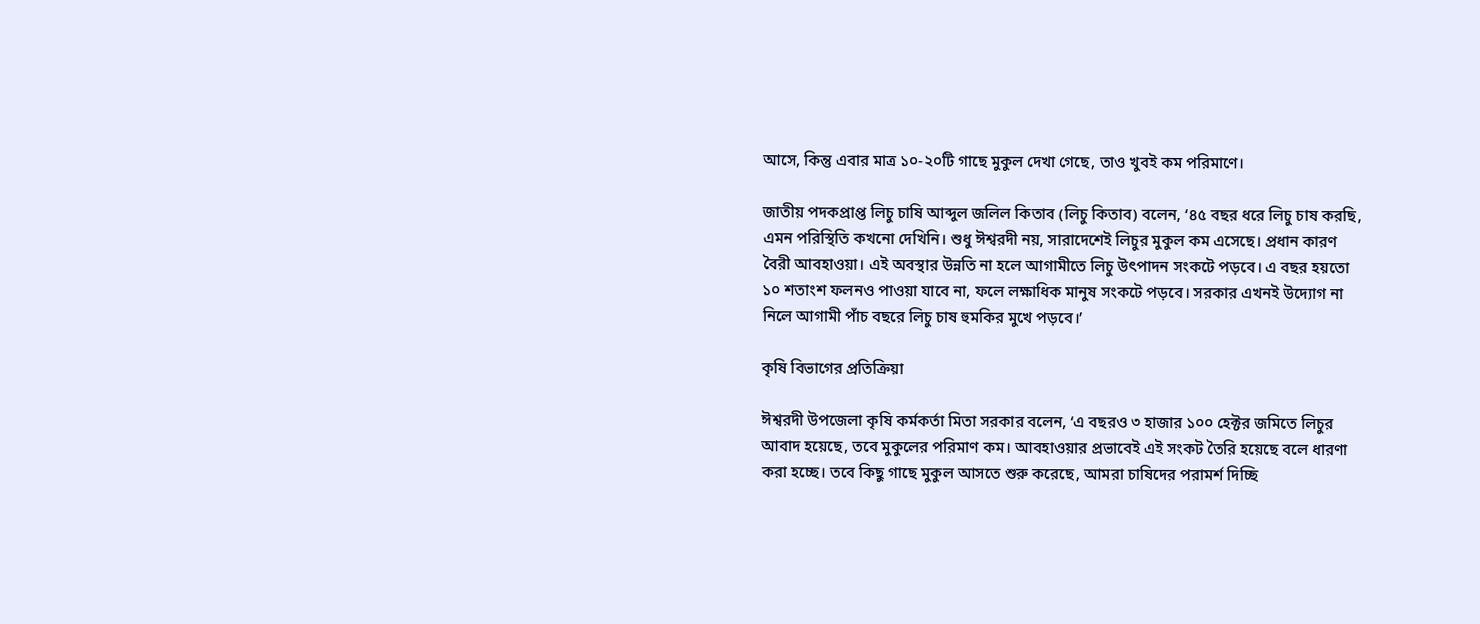আসে, কিন্তু এবার মাত্র ১০-২০টি গাছে মুকুল দেখা গেছে, তাও খুবই কম পরিমাণে।

জাতীয় পদকপ্রাপ্ত লিচু চাষি আব্দুল জলিল কিতাব (লিচু কিতাব) বলেন, ‘৪৫ বছর ধরে লিচু চাষ করছি, এমন পরিস্থিতি কখনো দেখিনি। শুধু ঈশ্বরদী নয়, সারাদেশেই লিচুর মুকুল কম এসেছে। প্রধান কারণ বৈরী আবহাওয়া। এই অবস্থার উন্নতি না হলে আগামীতে লিচু উৎপাদন সংকটে পড়বে। এ বছর হয়তো ১০ শতাংশ ফলনও পাওয়া যাবে না, ফলে লক্ষাধিক মানুষ সংকটে পড়বে। সরকার এখনই উদ্যোগ না নিলে আগামী পাঁচ বছরে লিচু চাষ হুমকির মুখে পড়বে।’

কৃষি বিভাগের প্রতিক্রিয়া

ঈশ্বরদী উপজেলা কৃষি কর্মকর্তা মিতা সরকার বলেন, ‘এ বছরও ৩ হাজার ১০০ হেক্টর জমিতে লিচুর আবাদ হয়েছে, তবে মুকুলের পরিমাণ কম। আবহাওয়ার প্রভাবেই এই সংকট তৈরি হয়েছে বলে ধারণা করা হচ্ছে। তবে কিছু গাছে মুকুল আসতে শুরু করেছে, আমরা চাষিদের পরামর্শ দিচ্ছি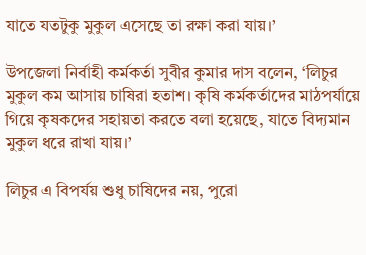যাতে যতটুকু মুকুল এসেছে তা রক্ষা করা যায়।’

উপজেলা নির্বাহী কর্মকর্তা সুবীর কুমার দাস বলেন, ‘লিচুর মুকুল কম আসায় চাষিরা হতাশ। কৃষি কর্মকর্তাদের মাঠপর্যায়ে গিয়ে কৃষকদের সহায়তা করতে বলা হয়েছে, যাতে বিদ্যমান মুকুল ধরে রাখা যায়।’

লিচুর এ বিপর্যয় শুধু চাষিদের নয়, পুরো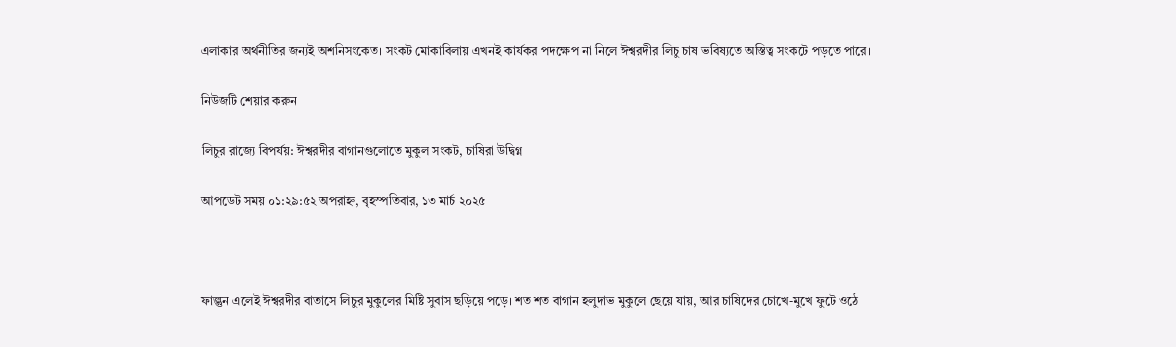এলাকার অর্থনীতির জন্যই অশনিসংকেত। সংকট মোকাবিলায় এখনই কার্যকর পদক্ষেপ না নিলে ঈশ্বরদীর লিচু চাষ ভবিষ্যতে অস্তিত্ব সংকটে পড়তে পারে।

নিউজটি শেয়ার করুন

লিচুর রাজ্যে বিপর্যয়: ঈশ্বরদীর বাগানগুলোতে মুকুল সংকট, চাষিরা উদ্বিগ্ন

আপডেট সময় ০১:২৯:৫২ অপরাহ্ন, বৃহস্পতিবার, ১৩ মার্চ ২০২৫



ফাল্গুন এলেই ঈশ্বরদীর বাতাসে লিচুর মুকুলের মিষ্টি সুবাস ছড়িয়ে পড়ে। শত শত বাগান হলুদাভ মুকুলে ছেয়ে যায়, আর চাষিদের চোখে-মুখে ফুটে ওঠে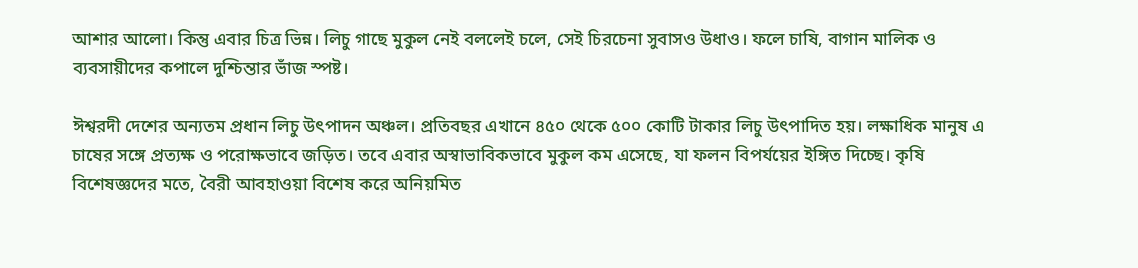আশার আলো। কিন্তু এবার চিত্র ভিন্ন। লিচু গাছে মুকুল নেই বললেই চলে, সেই চিরচেনা সুবাসও উধাও। ফলে চাষি, বাগান মালিক ও ব্যবসায়ীদের কপালে দুশ্চিন্তার ভাঁজ স্পষ্ট।

ঈশ্বরদী দেশের অন্যতম প্রধান লিচু উৎপাদন অঞ্চল। প্রতিবছর এখানে ৪৫০ থেকে ৫০০ কোটি টাকার লিচু উৎপাদিত হয়। লক্ষাধিক মানুষ এ চাষের সঙ্গে প্রত্যক্ষ ও পরোক্ষভাবে জড়িত। তবে এবার অস্বাভাবিকভাবে মুকুল কম এসেছে, যা ফলন বিপর্যয়ের ইঙ্গিত দিচ্ছে। কৃষি বিশেষজ্ঞদের মতে, বৈরী আবহাওয়া বিশেষ করে অনিয়মিত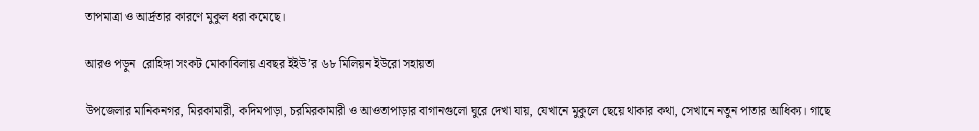তাপমাত্রা ও আর্দ্রতার কারণে মুকুল ধরা কমেছে।

আরও পড়ুন  রোহিঙ্গা সংকট মোকাবিলায় এবছর ইইউ’র ৬৮ মিলিয়ন ইউরো সহায়তা

উপজেলার মানিকনগর, মিরকামারী, কদিমপাড়া, চরমিরকামারী ও আওতাপাড়ার বাগানগুলো ঘুরে দেখা যায়, যেখানে মুকুলে ছেয়ে থাকার কথা, সেখানে নতুন পাতার আধিক্য। গাছে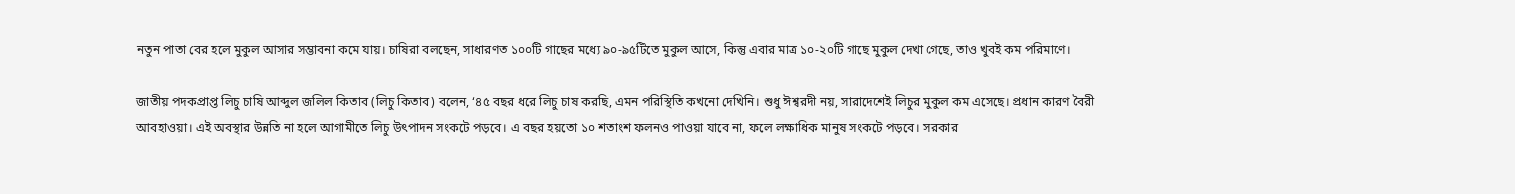নতুন পাতা বের হলে মুকুল আসার সম্ভাবনা কমে যায়। চাষিরা বলছেন, সাধারণত ১০০টি গাছের মধ্যে ৯০-৯৫টিতে মুকুল আসে, কিন্তু এবার মাত্র ১০-২০টি গাছে মুকুল দেখা গেছে, তাও খুবই কম পরিমাণে।

জাতীয় পদকপ্রাপ্ত লিচু চাষি আব্দুল জলিল কিতাব (লিচু কিতাব) বলেন, ‘৪৫ বছর ধরে লিচু চাষ করছি, এমন পরিস্থিতি কখনো দেখিনি। শুধু ঈশ্বরদী নয়, সারাদেশেই লিচুর মুকুল কম এসেছে। প্রধান কারণ বৈরী আবহাওয়া। এই অবস্থার উন্নতি না হলে আগামীতে লিচু উৎপাদন সংকটে পড়বে। এ বছর হয়তো ১০ শতাংশ ফলনও পাওয়া যাবে না, ফলে লক্ষাধিক মানুষ সংকটে পড়বে। সরকার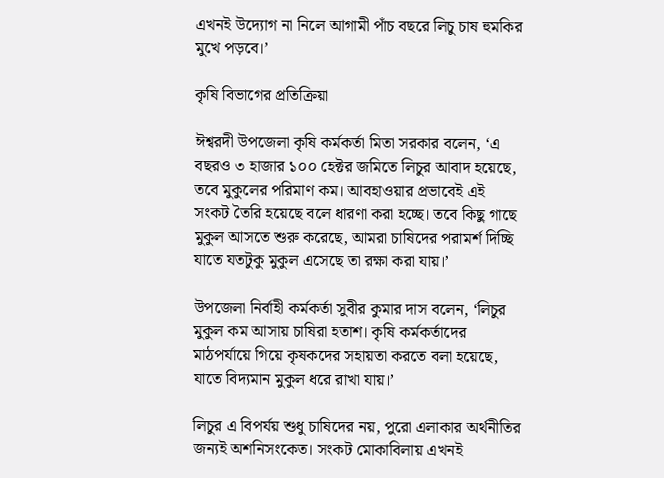এখনই উদ্যোগ না নিলে আগামী পাঁচ বছরে লিচু চাষ হুমকির মুখে পড়বে।’

কৃষি বিভাগের প্রতিক্রিয়া

ঈশ্বরদী উপজেলা কৃষি কর্মকর্তা মিতা সরকার বলেন, ‘এ বছরও ৩ হাজার ১০০ হেক্টর জমিতে লিচুর আবাদ হয়েছে, তবে মুকুলের পরিমাণ কম। আবহাওয়ার প্রভাবেই এই সংকট তৈরি হয়েছে বলে ধারণা করা হচ্ছে। তবে কিছু গাছে মুকুল আসতে শুরু করেছে, আমরা চাষিদের পরামর্শ দিচ্ছি যাতে যতটুকু মুকুল এসেছে তা রক্ষা করা যায়।’

উপজেলা নির্বাহী কর্মকর্তা সুবীর কুমার দাস বলেন, ‘লিচুর মুকুল কম আসায় চাষিরা হতাশ। কৃষি কর্মকর্তাদের মাঠপর্যায়ে গিয়ে কৃষকদের সহায়তা করতে বলা হয়েছে, যাতে বিদ্যমান মুকুল ধরে রাখা যায়।’

লিচুর এ বিপর্যয় শুধু চাষিদের নয়, পুরো এলাকার অর্থনীতির জন্যই অশনিসংকেত। সংকট মোকাবিলায় এখনই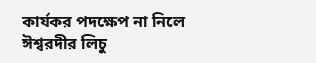কার্যকর পদক্ষেপ না নিলে ঈশ্বরদীর লিচু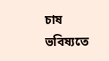চাষ ভবিষ্যতে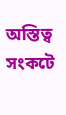অস্তিত্ব সংকটে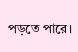পড়তে পারে।